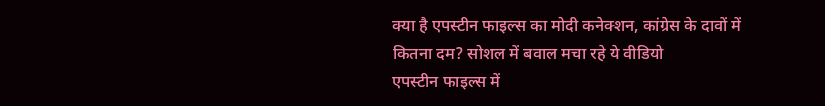क्या है एपस्टीन फाइल्स का मोदी कनेक्शन, कांग्रेस के दावों में कितना दम? सोशल में बवाल मचा रहे ये वीडियो
एपस्टीन फाइल्स में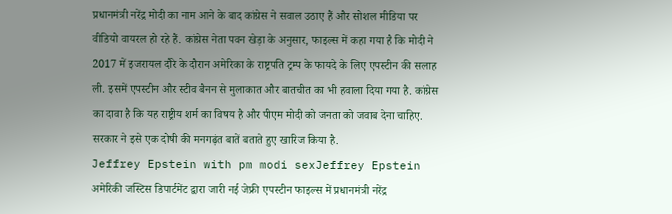प्रधानमंत्री नरेंद्र मोदी का नाम आने के बाद कांग्रेस ने सवाल उठाए हैं और सोशल मीडिया पर वीडियो वायरल हो रहे हैं. कांग्रेस नेता पवन खेड़ा के अनुसार, फाइल्स में कहा गया है कि मोदी ने 2017 में इजरायल दौरे के दौरान अमेरिका के राष्ट्रपति ट्रम्प के फायदे के लिए एपस्टीन की सलाह ली. इसमें एपस्टीन और स्टीव बैनन से मुलाकात और बातचीत का भी हवाला दिया गया है. कांग्रेस का दावा है कि यह राष्ट्रीय शर्म का विषय है और पीएम मोदी को जनता को जवाब देना चाहिए. सरकार ने इसे एक दोषी की मनगढ़ंत बातें बताते हुए खारिज किया है.
Jeffrey Epstein with pm modi sexJeffrey Epstein
अमेरिकी जस्टिस डिपार्टमेंट द्वारा जारी नई जेफ्री एपस्टीन फाइल्स में प्रधानमंत्री नरेंद्र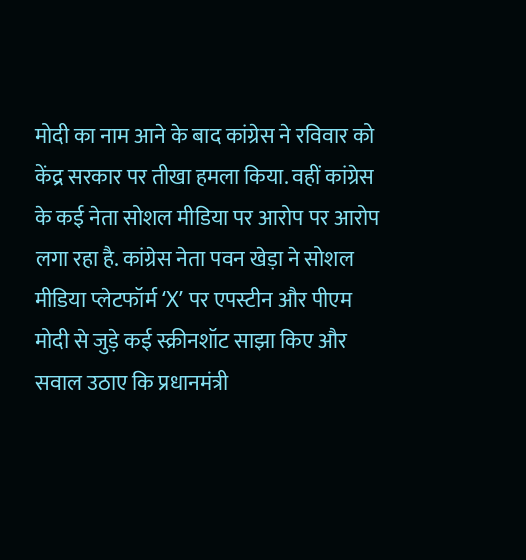मोदी का नाम आने के बाद कांग्रेस ने रविवार को केंद्र सरकार पर तीखा हमला किया. वहीं कांग्रेस के कई नेता सोशल मीडिया पर आरोप पर आरोप लगा रहा है. कांग्रेस नेता पवन खेड़ा ने सोशल मीडिया प्लेटफॉर्म ‘X’ पर एपस्टीन और पीएम मोदी से जुड़े कई स्क्रीनशॉट साझा किए और सवाल उठाए कि प्रधानमंत्री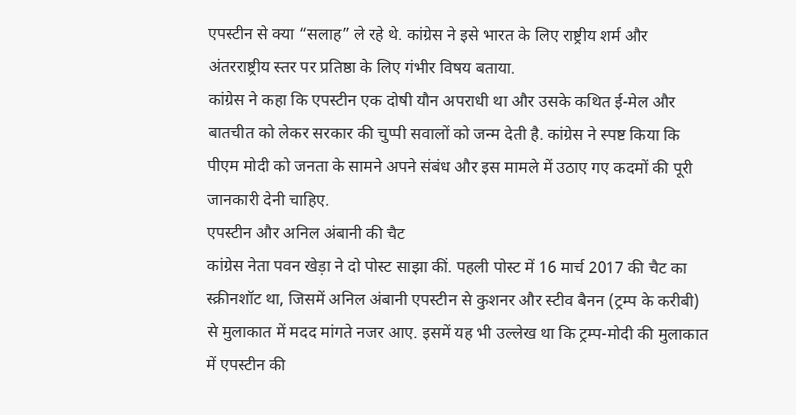एपस्टीन से क्या “सलाह” ले रहे थे. कांग्रेस ने इसे भारत के लिए राष्ट्रीय शर्म और अंतरराष्ट्रीय स्तर पर प्रतिष्ठा के लिए गंभीर विषय बताया.
कांग्रेस ने कहा कि एपस्टीन एक दोषी यौन अपराधी था और उसके कथित ई-मेल और बातचीत को लेकर सरकार की चुप्पी सवालों को जन्म देती है. कांग्रेस ने स्पष्ट किया कि पीएम मोदी को जनता के सामने अपने संबंध और इस मामले में उठाए गए कदमों की पूरी जानकारी देनी चाहिए.
एपस्टीन और अनिल अंबानी की चैट
कांग्रेस नेता पवन खेड़ा ने दो पोस्ट साझा कीं. पहली पोस्ट में 16 मार्च 2017 की चैट का स्क्रीनशॉट था, जिसमें अनिल अंबानी एपस्टीन से कुशनर और स्टीव बैनन (ट्रम्प के करीबी) से मुलाकात में मदद मांगते नजर आए. इसमें यह भी उल्लेख था कि ट्रम्प-मोदी की मुलाकात में एपस्टीन की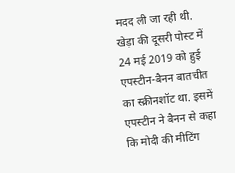मदद ली जा रही थी.
खेड़ा की दूसरी पोस्ट में 24 मई 2019 को हुई एपस्टीन-बैनन बातचीत का स्क्रीनशॉट था. इसमें एपस्टीन ने बैनन से कहा कि मोदी की मीटिंग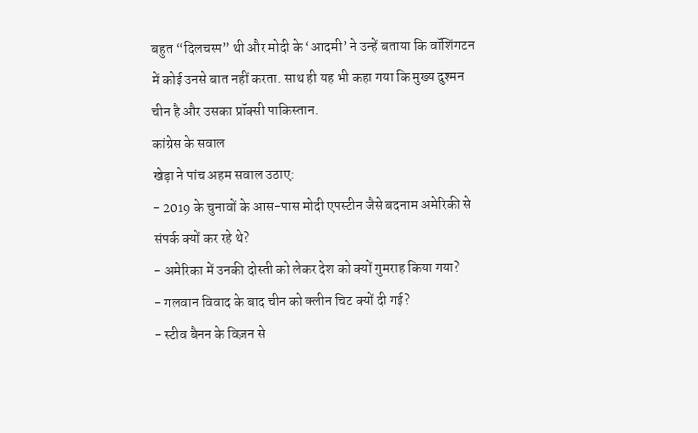बहुत “दिलचस्प” थी और मोदी के ‘आदमी’ ने उन्हें बताया कि वॉशिंगटन में कोई उनसे बात नहीं करता. साथ ही यह भी कहा गया कि मुख्य दुश्मन चीन है और उसका प्रॉक्सी पाकिस्तान.
कांग्रेस के सवाल
खेड़ा ने पांच अहम सवाल उठाए:
- 2019 के चुनावों के आस-पास मोदी एपस्टीन जैसे बदनाम अमेरिकी से संपर्क क्यों कर रहे थे?
- अमेरिका में उनकी दोस्ती को लेकर देश को क्यों गुमराह किया गया?
- गलवान विवाद के बाद चीन को क्लीन चिट क्यों दी गई?
- स्टीव बैनन के विज़न से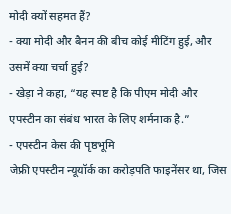मोदी क्यों सहमत हैं?
- क्या मोदी और बैनन की बीच कोई मीटिंग हुई, और उसमें क्या चर्चा हुई?
- खेड़ा ने कहा, “यह स्पष्ट है कि पीएम मोदी और एपस्टीन का संबंध भारत के लिए शर्मनाक है.”
- एपस्टीन केस की पृष्ठभूमि
जेफ्री एपस्टीन न्यूयॉर्क का करोड़पति फाइनेंसर था, जिस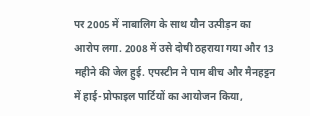पर 2005 में नाबालिग के साथ यौन उत्पीड़न का आरोप लगा. 2008 में उसे दोषी ठहराया गया और 13 महीने की जेल हुई. एपस्टीन ने पाम बीच और मैनहट्टन में हाई-प्रोफाइल पार्टियों का आयोजन किया,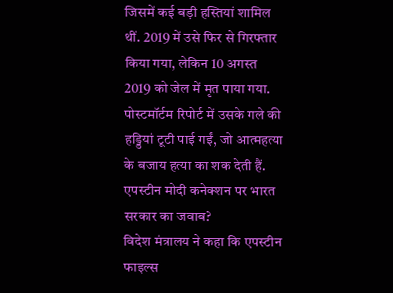जिसमें कई बड़ी हस्तियां शामिल थीं. 2019 में उसे फिर से गिरफ्तार किया गया, लेकिन 10 अगस्त 2019 को जेल में मृत पाया गया. पोस्टमॉर्टम रिपोर्ट में उसके गले की हड्डियां टूटी पाई गईं, जो आत्महत्या के बजाय हत्या का शक देती हैं.
एपस्टीन मोदी कनेक्शन पर भारत सरकार का जवाब?
विदेश मंत्रालय ने कहा कि एपस्टीन फाइल्स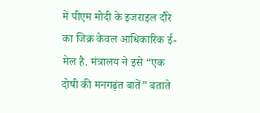में पीएम मोदी के इजराइल दौरे का जिक्र केवल आधिकारिक ई-मेल है. मंत्रालय ने इसे “एक दोषी की मनगढ़ंत बातें” बताते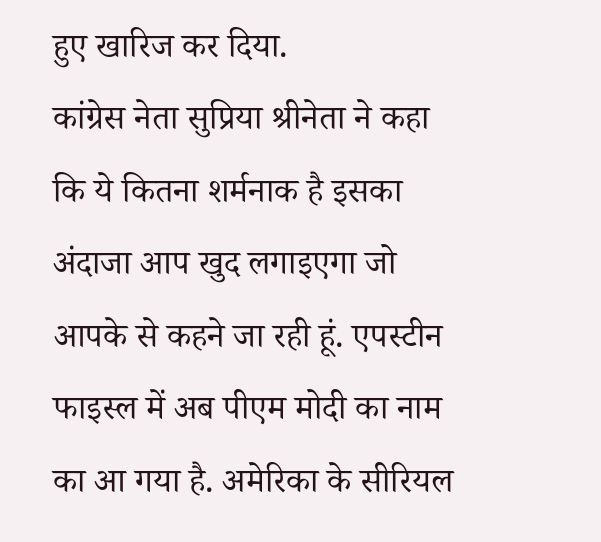हुए खारिज कर दिया.
कांग्रेस नेता सुप्रिया श्रीनेता ने कहा कि ये कितना शर्मनाक है इसका अंदाजा आप खुद लगाइएगा जो आपके से कहने जा रही हूं. एपस्टीन फाइस्ल में अब पीएम मोदी का नाम का आ गया है. अमेरिका के सीरियल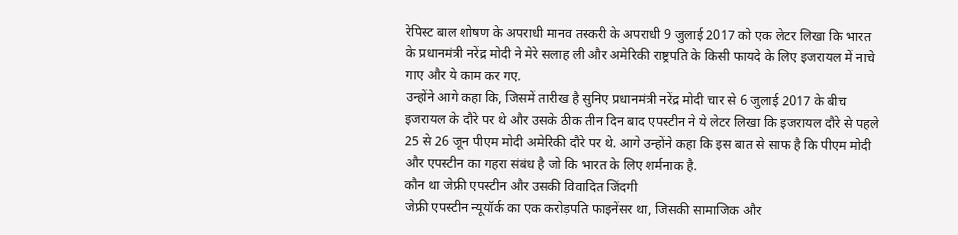रेपिस्ट बाल शोषण के अपराधी मानव तस्करी के अपराधी 9 जुलाई 2017 को एक लेटर लिखा कि भारत के प्रधानमंत्री नरेंद्र मोदी ने मेरे सलाह ली और अमेरिकी राष्ट्रपति के किसी फायदे के लिए इजरायल में नाचे गाए और ये काम कर गए.
उन्होंने आगे कहा कि, जिसमें तारीख है सुनिए प्रधानमंत्री नरेंद्र मोदी चार से 6 जुलाई 2017 के बीच इजरायल के दौरे पर थे और उसके ठीक तीन दिन बाद एपस्टीन ने ये लेटर लिखा कि इजरायल दौरे से पहले 25 से 26 जून पीएम मोदी अमेरिकी दौरे पर थे. आगे उन्होंने कहा कि इस बात से साफ है कि पीएम मोदी और एपस्टीन का गहरा संबंध है जो कि भारत के लिए शर्मनाक है.
कौन था जेफ्री एपस्टीन और उसकी विवादित जिंदगी
जेफ्री एपस्टीन न्यूयॉर्क का एक करोड़पति फाइनेंसर था, जिसकी सामाजिक और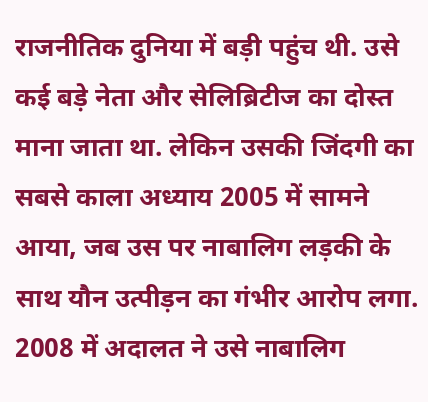राजनीतिक दुनिया में बड़ी पहुंच थी. उसे कई बड़े नेता और सेलिब्रिटीज का दोस्त माना जाता था. लेकिन उसकी जिंदगी का सबसे काला अध्याय 2005 में सामने आया, जब उस पर नाबालिग लड़की के साथ यौन उत्पीड़न का गंभीर आरोप लगा. 2008 में अदालत ने उसे नाबालिग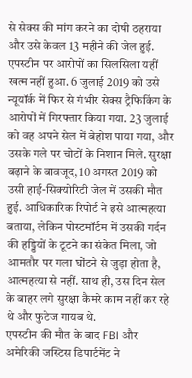से सेक्स की मांग करने का दोषी ठहराया और उसे केवल 13 महीने की जेल हुई.
एपस्टीन पर आरोपों का सिलसिला यहीं खत्म नहीं हुआ. 6 जुलाई 2019 को उसे न्यूयॉर्क में फिर से गंभीर सेक्स ट्रैफिकिंग के आरोपों में गिरफ्तार किया गया. 23 जुलाई को वह अपने सेल में बेहोश पाया गया, और उसके गले पर चोटों के निशान मिले. सुरक्षा बढ़ाने के बावजूद, 10 अगस्त 2019 को उसी हाई-सिक्योरिटी जेल में उसकी मौत हुई. आधिकारिक रिपोर्ट ने इसे आत्महत्या बताया, लेकिन पोस्टमॉर्टम में उसकी गर्दन की हड्डियों के टूटने का संकेत मिला, जो आमतौर पर गला घोंटने से जुड़ा होता है, आत्महत्या से नहीं. साथ ही, उस दिन सेल के बाहर लगे सुरक्षा कैमरे काम नहीं कर रहे थे और फुटेज गायब थे.
एपस्टीन की मौत के बाद FBI और अमेरिकी जस्टिस डिपार्टमेंट ने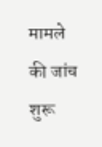मामले की जांच शुरू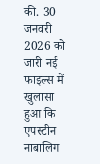की. 30 जनवरी 2026 को जारी नई फाइल्स में खुलासा हुआ कि एपस्टीन नाबालिग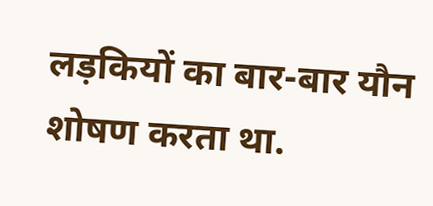लड़कियों का बार-बार यौन शोषण करता था.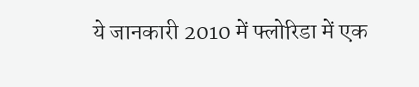ये जानकारी 2010 में फ्लोरिडा में एक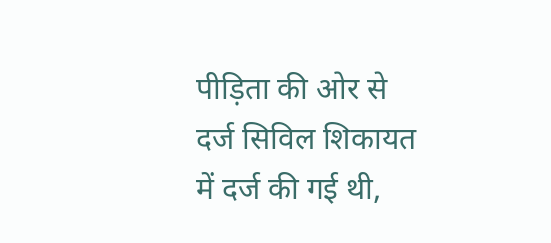पीड़िता की ओर से दर्ज सिविल शिकायत में दर्ज की गई थी,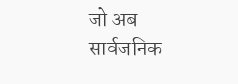जो अब सार्वजनिक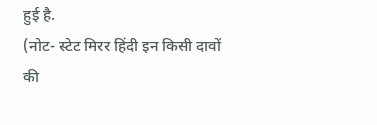हुई है.
(नोट- स्टेट मिरर हिंदी इन किसी दावों की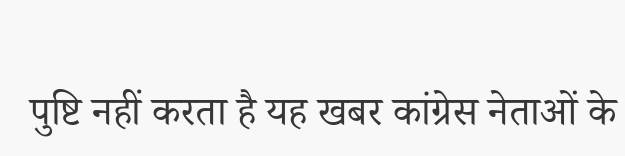पुष्टि नहीं करता है यह खबर कांग्रेस नेताओं के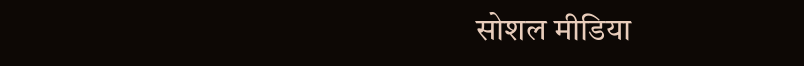सोशल मीडिया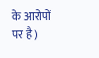के आरोपों पर है)